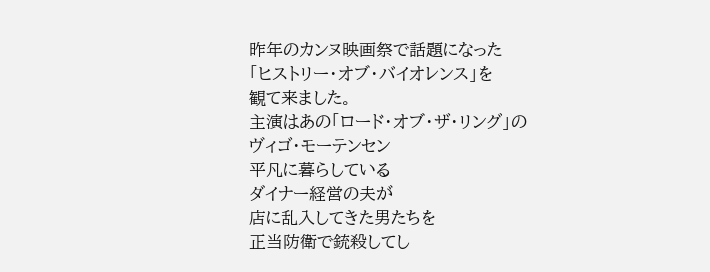昨年のカンヌ映画祭で話題になった
「ヒストリー・オブ・バイオレンス」を
観て来ました。
主演はあの「ロード・オブ・ザ・リング」の
ヴィゴ・モーテンセン
平凡に暮らしている
ダイナー経営の夫が
店に乱入してきた男たちを
正当防衛で銃殺してし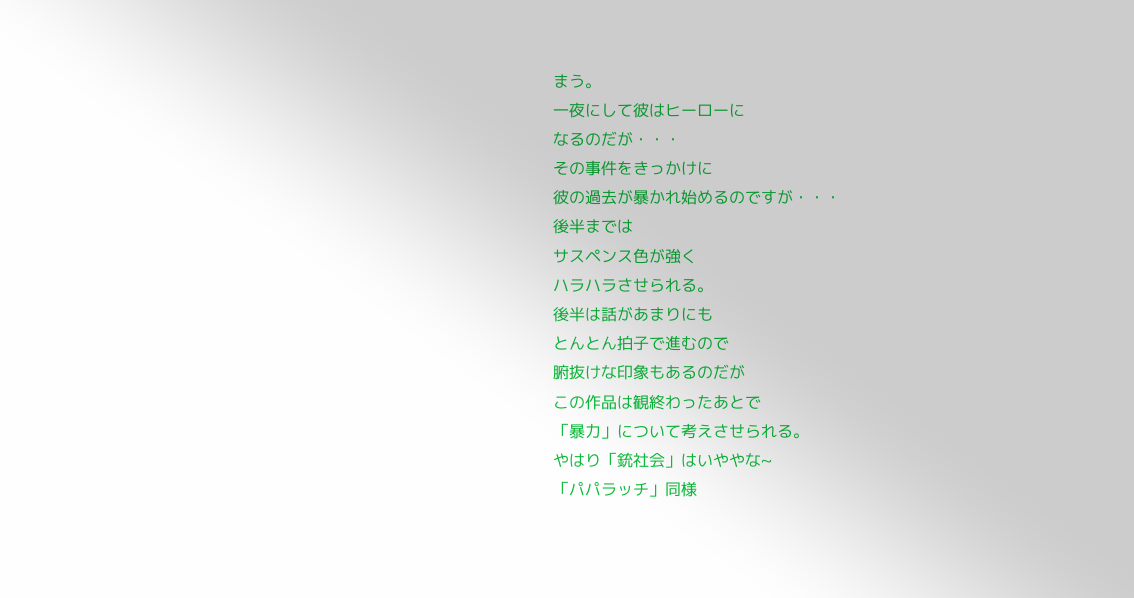まう。
一夜にして彼はヒーローに
なるのだが・・・
その事件をきっかけに
彼の過去が暴かれ始めるのですが・・・
後半までは
サスペンス色が強く
ハラハラさせられる。
後半は話があまりにも
とんとん拍子で進むので
腑抜けな印象もあるのだが
この作品は観終わったあとで
「暴力」について考えさせられる。
やはり「銃社会」はいややな~
「パパラッチ」同様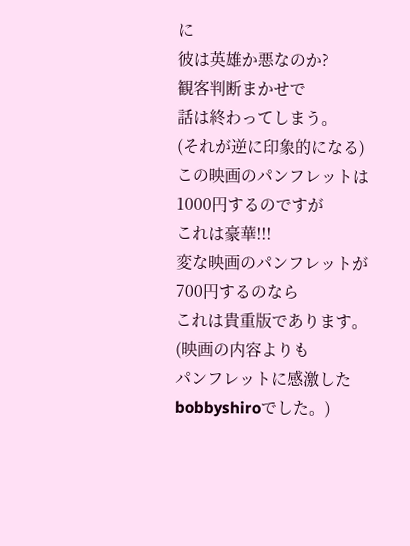に
彼は英雄か悪なのか?
観客判断まかせで
話は終わってしまう。
(それが逆に印象的になる)
この映画のパンフレットは
1000円するのですが
これは豪華!!!
変な映画のパンフレットが
700円するのなら
これは貴重版であります。
(映画の内容よりも
パンフレットに感激した
bobbyshiroでした。)